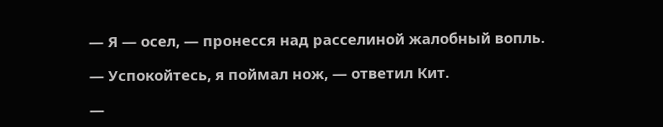— Я — осел, — пронесся над расселиной жалобный вопль.

— Успокойтесь, я поймал нож, — ответил Кит.

—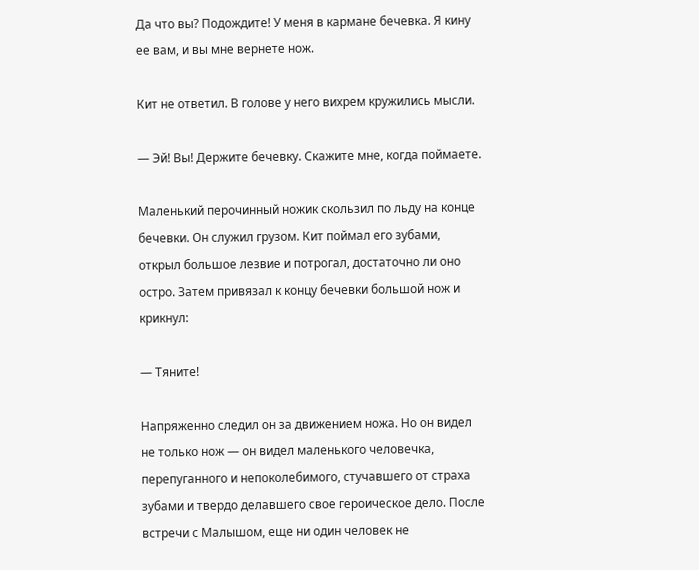Да что вы? Подождите! У меня в кармане бечевка. Я кину ее вам, и вы мне вернете нож.

Кит не ответил. В голове у него вихрем кружились мысли.

— Эй! Вы! Держите бечевку. Скажите мне, когда поймаете.

Маленький перочинный ножик скользил по льду на конце бечевки. Он служил грузом. Кит поймал его зубами, открыл большое лезвие и потрогал, достаточно ли оно остро. Затем привязал к концу бечевки большой нож и крикнул:

— Тяните!

Напряженно следил он за движением ножа. Но он видел не только нож — он видел маленького человечка, перепуганного и непоколебимого, стучавшего от страха зубами и твердо делавшего свое героическое дело. После встречи с Малышом, еще ни один человек не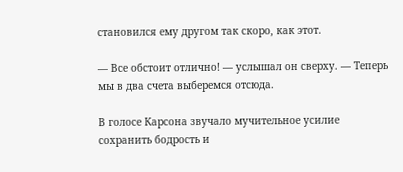становился ему другом так скоро, как этот.

— Все обстоит отлично! — услышал он сверху. — Теперь мы в два счета выберемся отсюда.

В голосе Карсона звучало мучительное усилие сохранить бодрость и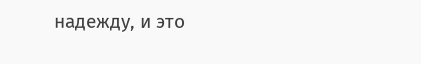надежду, и это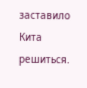заставило Кита решиться.